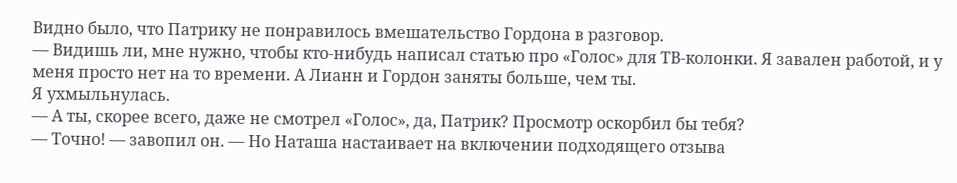Видно было, что Патрику не понравилось вмешательство Гордона в разговор.
— Видишь ли, мне нужно, чтобы кто-нибудь написал статью про «Голос» для ТВ-колонки. Я завален работой, и у меня просто нет на то времени. А Лианн и Гордон заняты больше, чем ты.
Я ухмыльнулась.
— А ты, скорее всего, даже не смотрел «Голос», да, Патрик? Просмотр оскорбил бы тебя?
— Точно! — завопил он. — Но Наташа настаивает на включении подходящего отзыва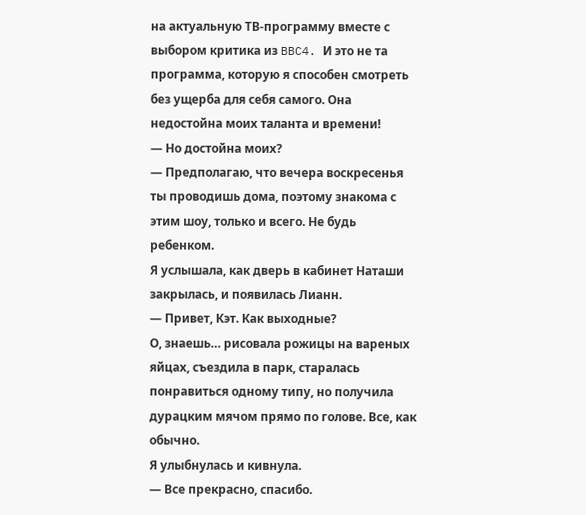на актуальную ТВ-программу вместе с выбором критика из BBC4. И это не та программа, которую я способен смотреть без ущерба для себя самого. Она недостойна моих таланта и времени!
— Но достойна моих?
— Предполагаю, что вечера воскресенья ты проводишь дома, поэтому знакома с этим шоу, только и всего. Не будь ребенком.
Я услышала, как дверь в кабинет Наташи закрылась, и появилась Лианн.
— Привет, Кэт. Как выходные?
О, знаешь… рисовала рожицы на вареных яйцах, съездила в парк, старалась понравиться одному типу, но получила дурацким мячом прямо по голове. Все, как обычно.
Я улыбнулась и кивнула.
— Все прекрасно, спасибо.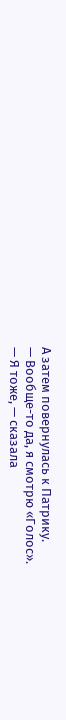А затем повернулась к Патрику.
— Вообще-то да, я смотрю «Голос».
— Я тоже, — сказала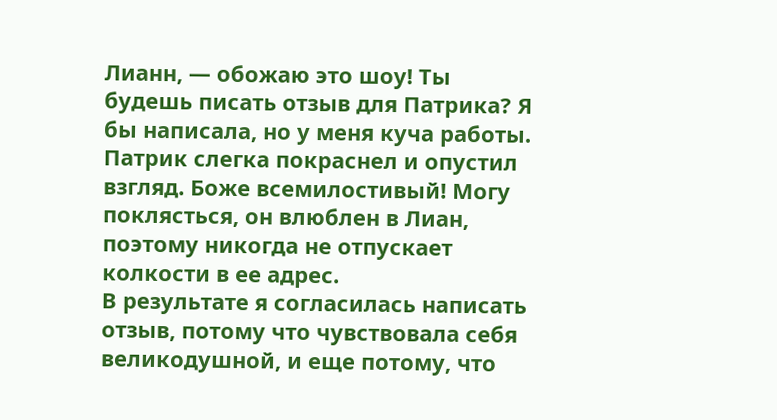Лианн, — обожаю это шоу! Ты будешь писать отзыв для Патрика? Я бы написала, но у меня куча работы.
Патрик слегка покраснел и опустил взгляд. Боже всемилостивый! Могу поклясться, он влюблен в Лиан, поэтому никогда не отпускает колкости в ее адрес.
В результате я согласилась написать отзыв, потому что чувствовала себя великодушной, и еще потому, что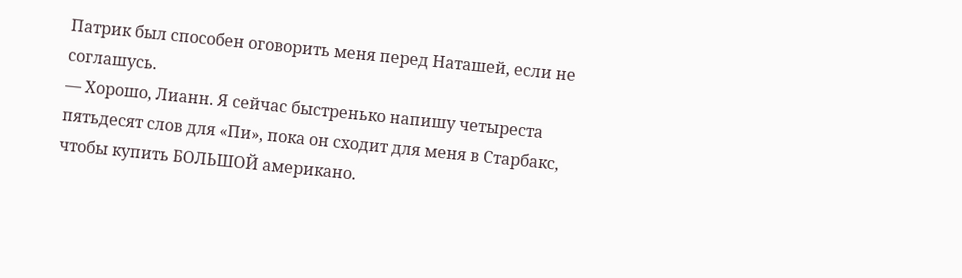Патрик был способен оговорить меня перед Наташей, если не соглашусь.
— Хорошо, Лианн. Я сейчас быстренько напишу четыреста пятьдесят слов для «Пи», пока он сходит для меня в Старбакс, чтобы купить БОЛЬШОЙ американо.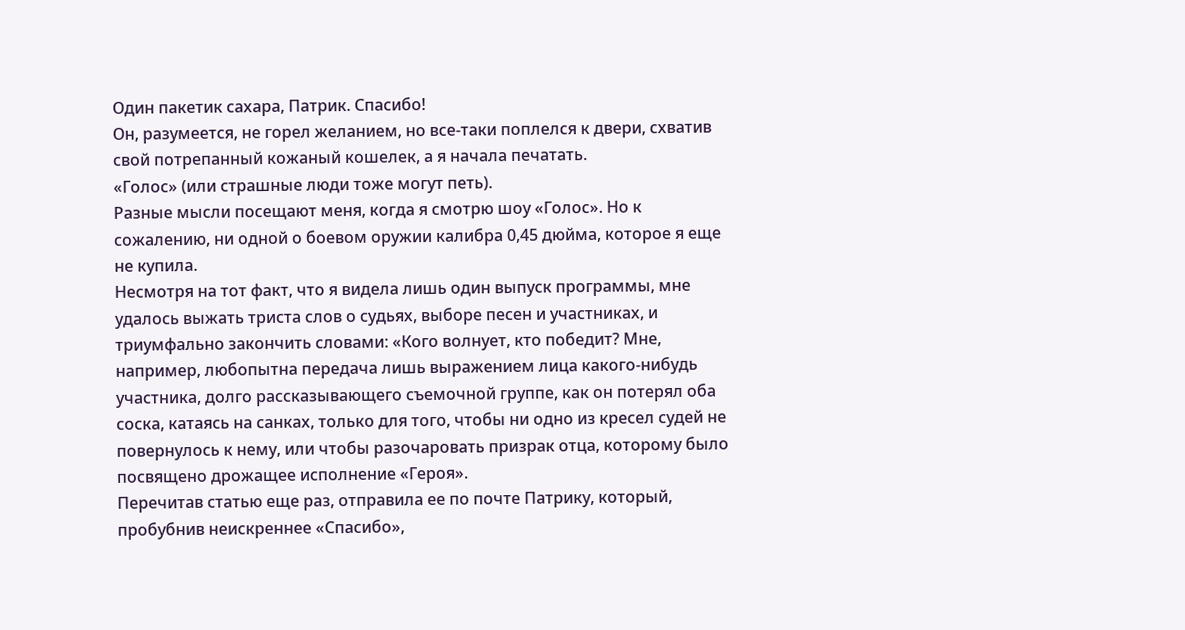Один пакетик сахара, Патрик. Спасибо!
Он, разумеется, не горел желанием, но все-таки поплелся к двери, схватив свой потрепанный кожаный кошелек, а я начала печатать.
«Голос» (или страшные люди тоже могут петь).
Разные мысли посещают меня, когда я смотрю шоу «Голос». Но к сожалению, ни одной о боевом оружии калибра 0,45 дюйма, которое я еще не купила.
Несмотря на тот факт, что я видела лишь один выпуск программы, мне удалось выжать триста слов о судьях, выборе песен и участниках, и триумфально закончить словами: «Кого волнует, кто победит? Мне, например, любопытна передача лишь выражением лица какого-нибудь участника, долго рассказывающего съемочной группе, как он потерял оба соска, катаясь на санках, только для того, чтобы ни одно из кресел судей не повернулось к нему, или чтобы разочаровать призрак отца, которому было посвящено дрожащее исполнение «Героя».
Перечитав статью еще раз, отправила ее по почте Патрику, который, пробубнив неискреннее «Спасибо»,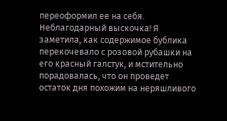переоформил ее на себя. Неблагодарный выскочка! Я заметила, как содержимое бублика перекочевало с розовой рубашки на его красный галстук, и мстительно порадовалась, что он проведет остаток дня похожим на неряшливого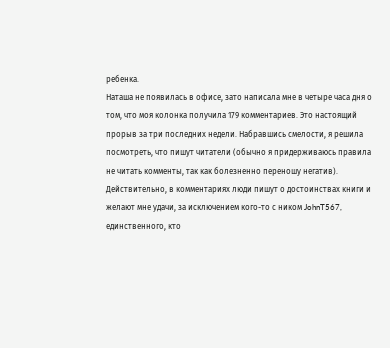ребенка.
Наташа не появилась в офисе, зато написала мне в четыре часа дня о том, что моя колонка получила 179 комментариев. Это настоящий прорыв за три последних недели. Набравшись смелости, я решила посмотреть, что пишут читатели (обычно я придерживаюсь правила не читать комменты, так как болезненно переношу негатив). Действительно, в комментариях люди пишут о достоинствах книги и желают мне удачи, за исключением кого-то с ником JohnT567, единственного, кто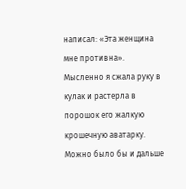написал: «Эта женщина мне противна». Мысленно я сжала руку в кулак и растерла в порошок его жалкую крошечную аватарку.
Можно было бы и дальше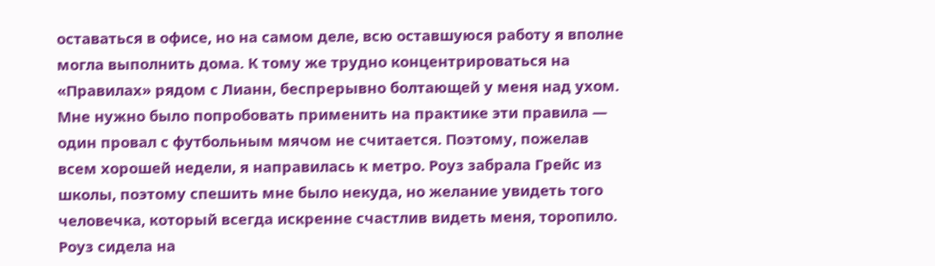оставаться в офисе, но на самом деле, всю оставшуюся работу я вполне могла выполнить дома. К тому же трудно концентрироваться на «Правилах» рядом с Лианн, беспрерывно болтающей у меня над ухом. Мне нужно было попробовать применить на практике эти правила — один провал с футбольным мячом не считается. Поэтому, пожелав всем хорошей недели, я направилась к метро. Роуз забрала Грейс из школы, поэтому спешить мне было некуда, но желание увидеть того человечка, который всегда искренне счастлив видеть меня, торопило.
Роуз сидела на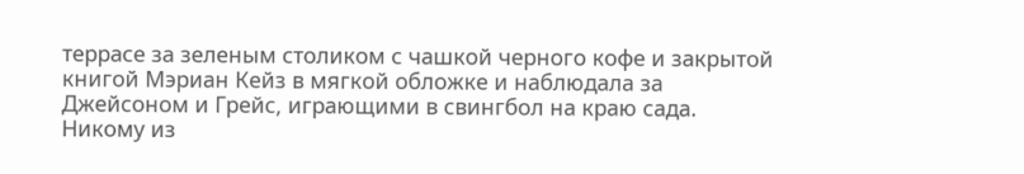террасе за зеленым столиком с чашкой черного кофе и закрытой книгой Мэриан Кейз в мягкой обложке и наблюдала за Джейсоном и Грейс, играющими в свингбол на краю сада. Никому из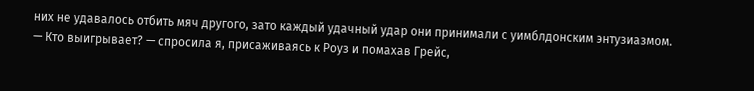них не удавалось отбить мяч другого, зато каждый удачный удар они принимали с уимблдонским энтузиазмом.
— Кто выигрывает? — спросила я, присаживаясь к Роуз и помахав Грейс,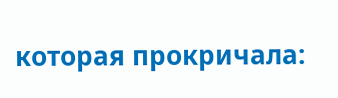которая прокричала: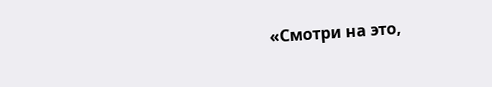«Смотри на это,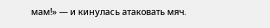мам!» — и кинулась атаковать мяч.